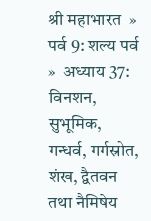श्री महाभारत  »  पर्व 9: शल्य पर्व  »  अध्याय 37: विनशन, सुभूमिक, गन्धर्व, गर्गस्रोत, शंख, द्वैतवन तथा नैमिषेय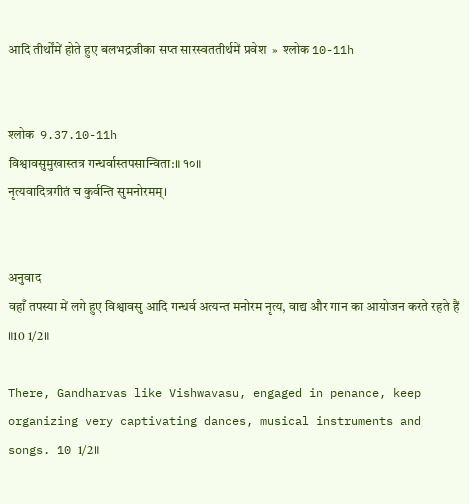आदि तीर्थोंमें होते हुए बलभद्रजीका सप्त सारस्वततीर्थमें प्रवेश  »  श्लोक 10-11h


श्लोक  9.37.10-11h
विश्वावसुमुखास्तत्र गन्धर्वास्तपसान्विता:॥ १०॥
नृत्यवादित्रगीतं च कुर्वन्ति सुमनोरमम्।


अनुवाद
वहाँ तपस्या में लगे हुए विश्वावसु आदि गन्धर्व अत्यन्त मनोरम नृत्य, वाद्य और गान का आयोजन करते रहते हैं ॥10 1/2॥

There, Gandharvas like Vishwavasu, engaged in penance, keep organizing very captivating dances, musical instruments and songs. 10 1/2॥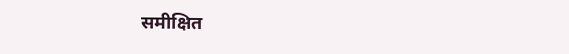समीक्षित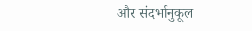और संदर्भानुकूल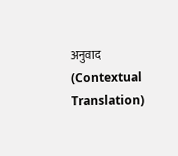अनुवाद (Contextual Translation)